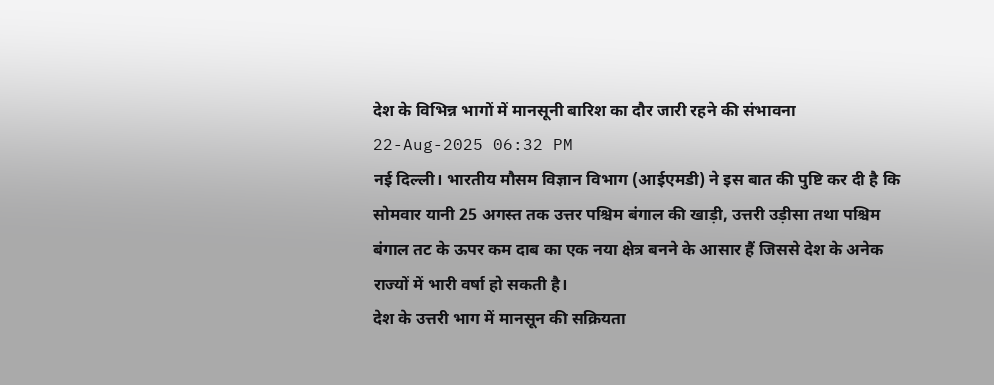देश के विभिन्न भागों में मानसूनी बारिश का दौर जारी रहने की संभावना
22-Aug-2025 06:32 PM
नई दिल्ली। भारतीय मौसम विज्ञान विभाग (आईएमडी) ने इस बात की पुष्टि कर दी है कि सोमवार यानी 25 अगस्त तक उत्तर पश्चिम बंगाल की खाड़ी, उत्तरी उड़ीसा तथा पश्चिम बंगाल तट के ऊपर कम दाब का एक नया क्षेत्र बनने के आसार हैं जिससे देश के अनेक राज्यों में भारी वर्षा हो सकती है।
देश के उत्तरी भाग में मानसून की सक्रियता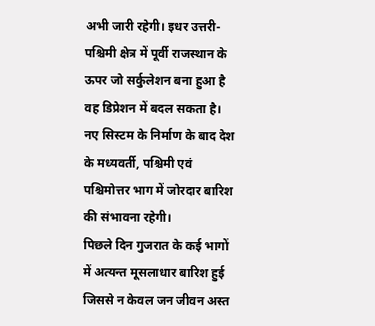अभी जारी रहेगी। इधर उत्तरी-पश्चिमी क्षेत्र में पूर्वी राजस्थान के ऊपर जो सर्कुलेशन बना हुआ है वह डिप्रेशन में बदल सकता है। नए सिस्टम के निर्माण के बाद देश के मध्यवर्ती, पश्चिमी एवं पश्चिमोत्तर भाग में जोरदार बारिश की संभावना रहेगी।
पिछले दिन गुजरात के कई भागों में अत्यन्त मूसलाधार बारिश हुई जिससे न केवल जन जीवन अस्त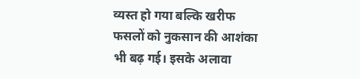व्यस्त हो गया बल्कि खरीफ फसलों को नुकसान की आशंका भी बढ़ गई। इसके अलावा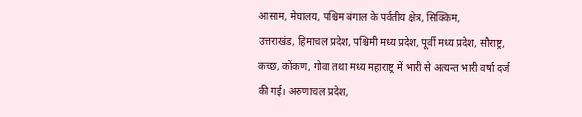आसाम, मेघालय, पश्चिम बंगाल के पर्वतीय क्षेत्र, सिक्किम,
उत्तराखंड, हिमाचल प्रदेश, पश्चिमी मध्य प्रदेश, पूर्वी मध्य प्रदेश, सौराष्ट्र, कच्छ, कोंकण, गोवा तथा मध्य महाराष्ट्र में भारी से अत्यन्त भारी वर्षा दर्ज की गई। अरुणाचल प्रदेश,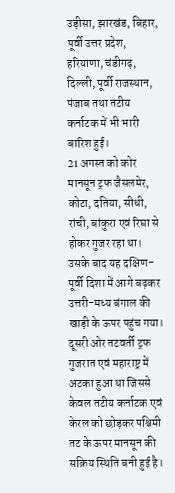उड़ीसा, झारखंड, बिहार, पूर्वी उत्तर प्रदेश, हरियाणा, चंडीगढ़, दिल्ली, पूर्वी राजस्थान, पंजाब तथा तटीय कर्नाटक में भी भारी बारिश हुई।
21 अगस्त को कोर मानसून ट्रफ जैसलमेर, कोटा, दतिया, सीधी, रांची, बांकुरा एवं रिघा से होकर गुजर रहा था। उसके बाद यह दक्षिण-पूर्वी दिशा में आगे बढ़कर उत्तरी-मध्य बंगाल की खाड़ी के ऊपर पहुंच गया।
दूसरी ओर तटवर्ती ट्रफ गुजरात एवं महाराष्ट्र में अटका हुआ था जिससे केवल तटीय कर्नाटक एवं केरल को छोड़कर पश्चिमी तट के ऊपर मानसून की सक्रिय स्थिति बनी हुई है।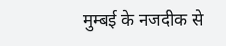मुम्बई के नजदीक से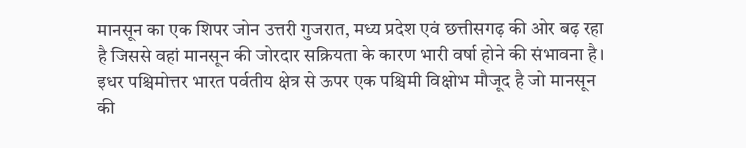मानसून का एक शिपर जोन उत्तरी गुजरात, मध्य प्रदेश एवं छत्तीसगढ़ की ओर बढ़ रहा है जिससे वहां मानसून की जोरदार सक्रियता के कारण भारी वर्षा होने की संभावना है।
इधर पश्चिमोत्तर भारत पर्वतीय क्षेत्र से ऊपर एक पश्चिमी विक्षोभ मौजूद है जो मानसून की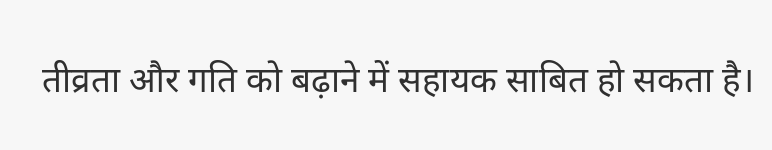तीव्रता और गति को बढ़ाने में सहायक साबित हो सकता है।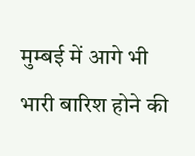मुम्बई में आगे भी भारी बारिश होने की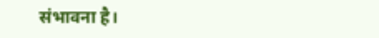संभावना है।